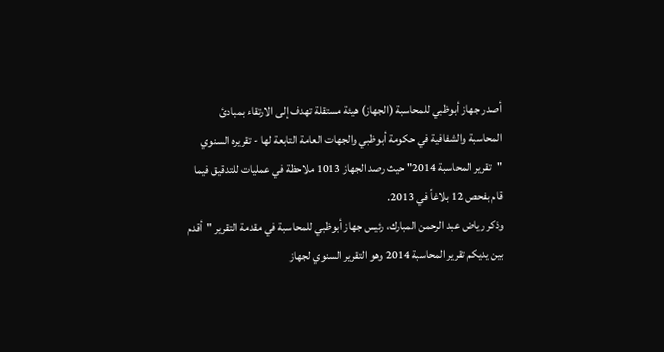أصدر جهاز أبوظبي للمحاسبة (الجهاز) هيئة مستقلة تهدف إلى الارتقاء بمبادئ المحاسبة والشفافية في حكومة أبوظبي والجهات العامة التابعة لها - تقريره السنوي "تقرير المحاسبة 2014" حيث رصد الجهاز 1013 ملاحظة في عمليات للتدقيق فيما قام بفحص 12 بلاغاً في 2013.
وذكر رياض عبد الرحمن المبارك، رئيس جهاز أبوظبي للمحاسبة في مقدمة التقرير "أقدم بين يديكم تقرير المحاسبة 2014 وهو التقرير السنوي لجهاز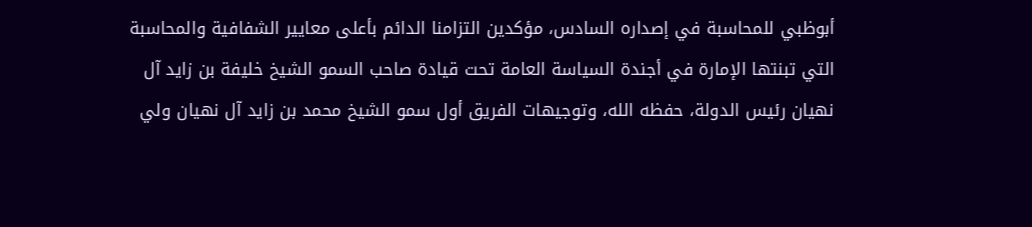أبوظبي للمحاسبة في إصداره السادس، مؤكدين التزامنا الدائم بأعلى معايير الشفافية والمحاسبة التي تبنتها الإمارة في أجندة السياسة العامة تحت قيادة صاحب السمو الشيخ خليفة بن زايد آل نهيان رئيس الدولة، حفظه الله، وتوجيهات الفريق أول سمو الشيخ محمد بن زايد آل نهيان ولي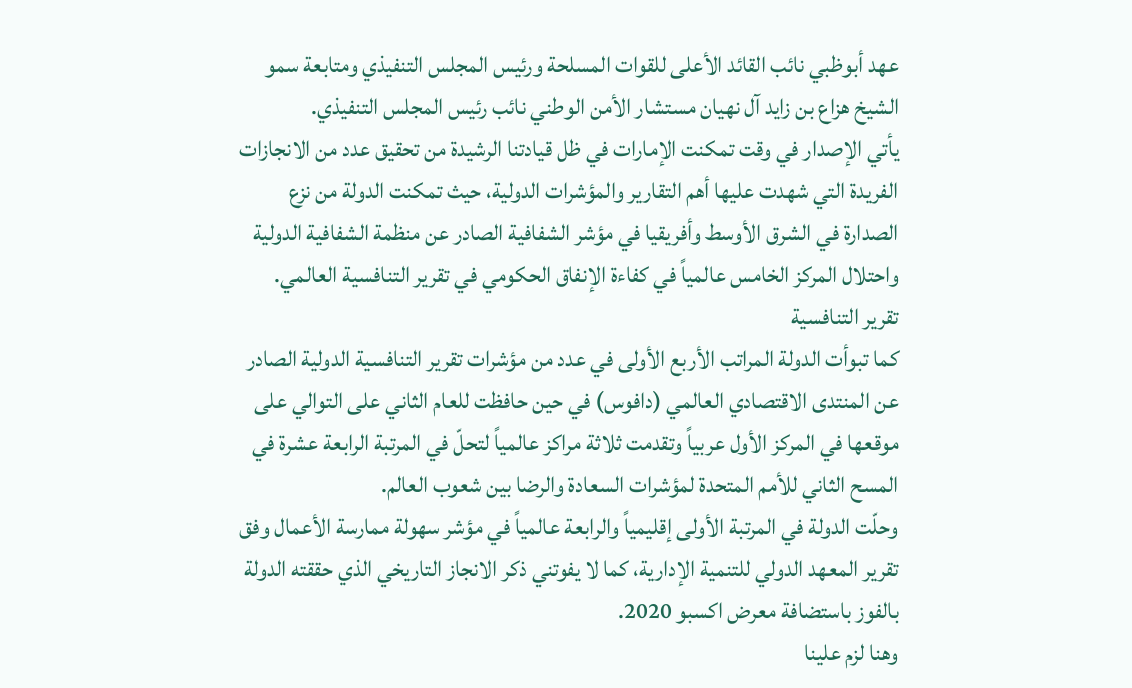عهد أبوظبي نائب القائد الأعلى للقوات المسلحة ورئيس المجلس التنفيذي ومتابعة سمو الشيخ هزاع بن زايد آل نهيان مستشار الأمن الوطني نائب رئيس المجلس التنفيذي.
يأتي الإصدار في وقت تمكنت الإمارات في ظل قيادتنا الرشيدة من تحقيق عدد من الانجازات الفريدة التي شهدت عليها أهم التقارير والمؤشرات الدولية، حيث تمكنت الدولة من نزع الصدارة في الشرق الأوسط وأفريقيا في مؤشر الشفافية الصادر عن منظمة الشفافية الدولية واحتلال المركز الخامس عالمياً في كفاءة الإنفاق الحكومي في تقرير التنافسية العالمي.
تقرير التنافسية
كما تبوأت الدولة المراتب الأربع الأولى في عدد من مؤشرات تقرير التنافسية الدولية الصادر عن المنتدى الاقتصادي العالمي (دافوس) في حين حافظت للعام الثاني على التوالي على موقعها في المركز الأول عربياً وتقدمت ثلاثة مراكز عالمياً لتحلّ في المرتبة الرابعة عشرة في المسح الثاني للأمم المتحدة لمؤشرات السعادة والرضا بين شعوب العالم.
وحلّت الدولة في المرتبة الأولى إقليمياً والرابعة عالمياً في مؤشر سهولة ممارسة الأعمال وفق تقرير المعهد الدولي للتنمية الإدارية، كما لا يفوتني ذكر الانجاز التاريخي الذي حققته الدولة بالفوز باستضافة معرض اكسبو 2020.
وهنا لزم علينا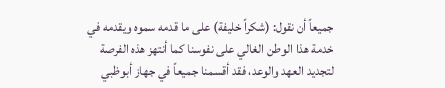جميعاً أن نقول: (شكراً خليفة) على ما قدمه سموه ويقدمه في خدمة هذا الوطن الغالي على نفوسنا كما أنتهز هذه الفرصة لتجديد العهد والوعد، فقد أقسمنا جميعاً في جهاز أبوظبي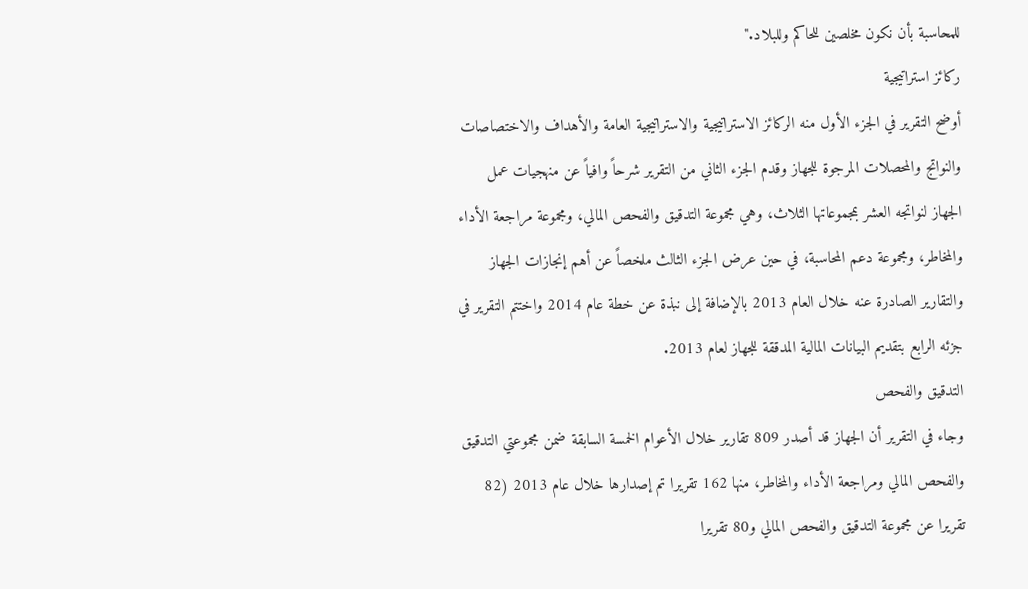للمحاسبة بأن نكون مخلصين للحاكم وللبلاد."
ركائز استراتيجية
أوضح التقرير في الجزء الأول منه الركائز الاستراتيجية والاستراتيجية العامة والأهداف والاختصاصات والنواتج والمحصلات المرجوة للجهاز وقدم الجزء الثاني من التقرير شرحاً وافياً عن منهجيات عمل الجهاز لنواتجه العشر بمجموعاتها الثلاث، وهي مجموعة التدقيق والفحص المالي، ومجموعة مراجعة الأداء والمخاطر، ومجموعة دعم المحاسبة، في حين عرض الجزء الثالث ملخصاً عن أهم إنجازات الجهاز والتقارير الصادرة عنه خلال العام 2013 بالإضافة إلى نبذة عن خطة عام 2014 واختتم التقرير في جزئه الرابع بتقديم البيانات المالية المدققة للجهاز لعام 2013.
التدقيق والفحص
وجاء في التقرير أن الجهاز قد أصدر 809 تقارير خلال الأعوام الخمسة السابقة ضمن مجموعتي التدقيق والفحص المالي ومراجعة الأداء والمخاطر، منها 162 تقريرا تم إصدارها خلال عام 2013 (82 تقريرا عن مجموعة التدقيق والفحص المالي و80 تقريرا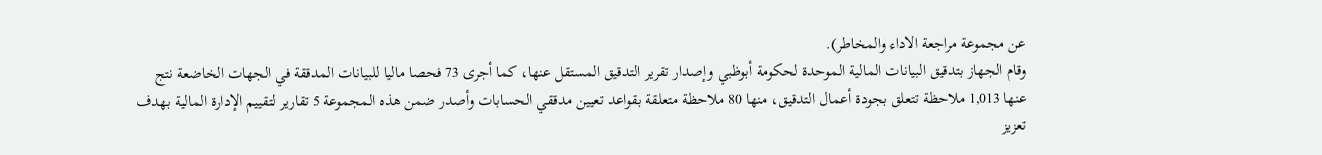عن مجموعة مراجعة الاداء والمخاطر).
وقام الجهاز بتدقيق البيانات المالية الموحدة لحكومة أبوظبي وإصدار تقرير التدقيق المستقل عنها، كما أجرى 73 فحصا ماليا للبيانات المدققة في الجهات الخاضعة نتج عنها 1,013 ملاحظة تتعلق بجودة أعمال التدقيق، منها 80 ملاحظة متعلقة بقواعد تعيين مدققي الحسابات وأصدر ضمن هذه المجموعة 5 تقارير لتقييم الإدارة المالية بهدف تعزيز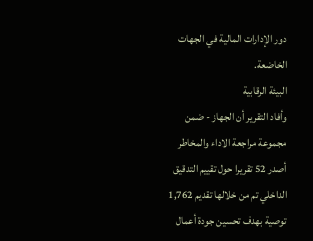دور الإدارات المالية في الجهات الخاضعة.
البيئة الرقابية
وأفاد التقرير أن الجهاز - ضمن مجموعة مراجعة الاداء والمخاطر أصدر 52 تقريرا حول تقييم التدقيق الداخلي تم من خلالها تقديم 1,762 توصية بهدف تحسين جودة أعمال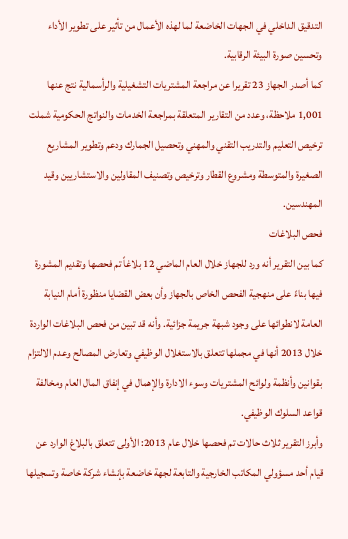التدقيق الداخلي في الجهات الخاضعة لما لهذه الأعمال من تأثير على تطوير الأداء وتحسين صورة البيئة الرقابية.
كما أصدر الجهاز 23 تقريرا عن مراجعة المشتريات التشغيلية والرأسمالية نتج عنها 1,001 ملاحظة، وعدد من التقارير المتعلقة بمراجعة الخدمات والنواتج الحكومية شملت ترخيص التعليم والتدريب التقني والمهني وتحصيل الجمارك ودعم وتطوير المشاريع الصغيرة والمتوسطة ومشروع القطار وترخيص وتصنيف المقاولين والاستشاريين وقيد المهندسين.
فحص البلاغات
كما بين التقرير أنه ورد للجهاز خلال العام الماضي 12 بلاغاً تم فحصها وتقديم المشورة فيها بناءً على منهجية الفحص الخاص بالجهاز وأن بعض القضايا منظورة أمام النيابة العامة لانطوائها على وجود شبهة جريمة جزائية. وأنه قد تبين من فحص البلاغات الواردة خلال 2013 أنها في مجملها تتعلق بالاستغلال الوظيفي وتعارض المصالح وعدم الالتزام بقوانين وأنظمة ولوائح المشتريات وسوء الادارة والإهمال في إنفاق المال العام ومخالفة قواعد السلوك الوظيفي.
وأبرز التقرير ثلاث حالات تم فحصها خلال عام 2013: الأولى تتعلق بالبلاغ الوارد عن قيام أحد مسؤولي المكاتب الخارجية والتابعة لجهة خاضعة بإنشاء شركة خاصة وتسجيلها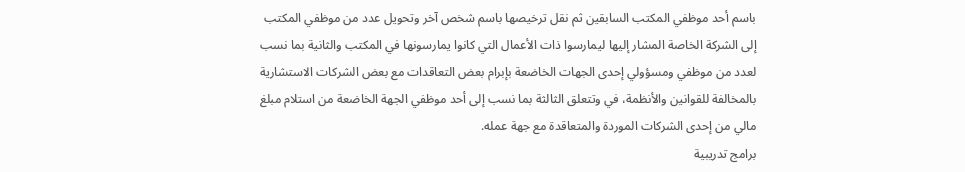باسم أحد موظفي المكتب السابقين ثم نقل ترخيصها باسم شخص آخر وتحويل عدد من موظفي المكتب إلى الشركة الخاصة المشار إليها ليمارسوا ذات الأعمال التي كانوا يمارسونها في المكتب والثانية بما نسب لعدد من موظفي ومسؤولي إحدى الجهات الخاضعة بإبرام بعض التعاقدات مع بعض الشركات الاستشارية بالمخالفة للقوانين والأنظمة، في وتتعلق الثالثة بما نسب إلى أحد موظفي الجهة الخاضعة من استلام مبلغ مالي من إحدى الشركات الموردة والمتعاقدة مع جهة عمله.
برامج تدريبية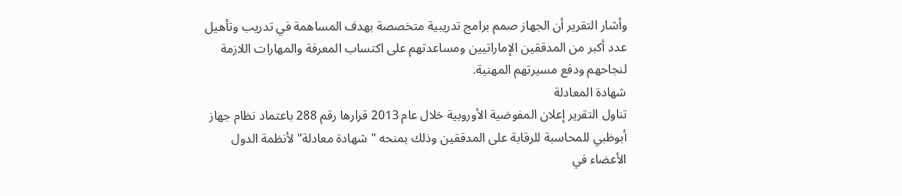وأشار التقرير أن الجهاز صمم برامج تدريبية متخصصة بهدف المساهمة في تدريب وتأهيل عدد أكبر من المدققين الإماراتيين ومساعدتهم على اكتساب المعرفة والمهارات اللازمة لنجاحهم ودفع مسيرتهم المهنية.
شهادة المعادلة
تناول التقرير إعلان المفوضية الأوروبية خلال عام 2013 قرارها رقم 288 باعتماد نظام جهاز أبوظبي للمحاسبة للرقابة على المدققين وذلك بمنحه "شهادة معادلة" لأنظمة الدول الأعضاء في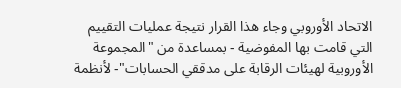الاتحاد الأوروبي وجاء هذا القرار نتيجة عمليات التقييم التي قامت بها المفوضية - بمساعدة من "المجموعة الأوروبية لهيئات الرقابة على مدققي الحسابات"- لأنظمة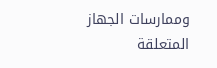وممارسات الجهاز المتعلقة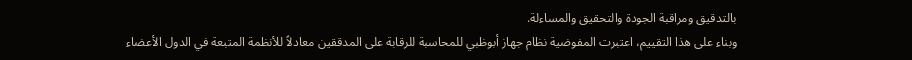بالتدقيق ومراقبة الجودة والتحقيق والمساءلة.
وبناء على هذا التقييم، اعتبرت المفوضية نظام جهاز أبوظبي للمحاسبة للرقابة على المدققين معادلاً للأنظمة المتبعة في الدول الأعضاء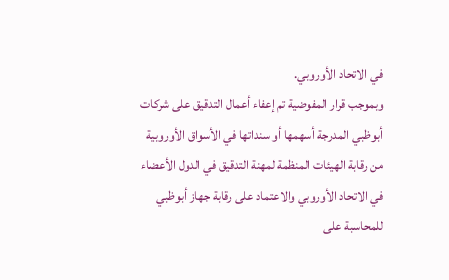في الاتحاد الأوروبي.
وبموجب قرار المفوضية تم إعفاء أعمال التدقيق على شركات أبوظبي المدرجة أسهمها أو سنداتها في الأسواق الأوروبية من رقابة الهيئات المنظمة لمهنة التدقيق في الدول الأعضاء في الاتحاد الأوروبي والاعتماد على رقابة جهاز أبوظبي للمحاسبة على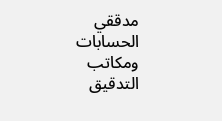مدققي الحسابات ومكاتب التدقيق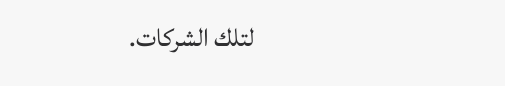لتلك الشركات.